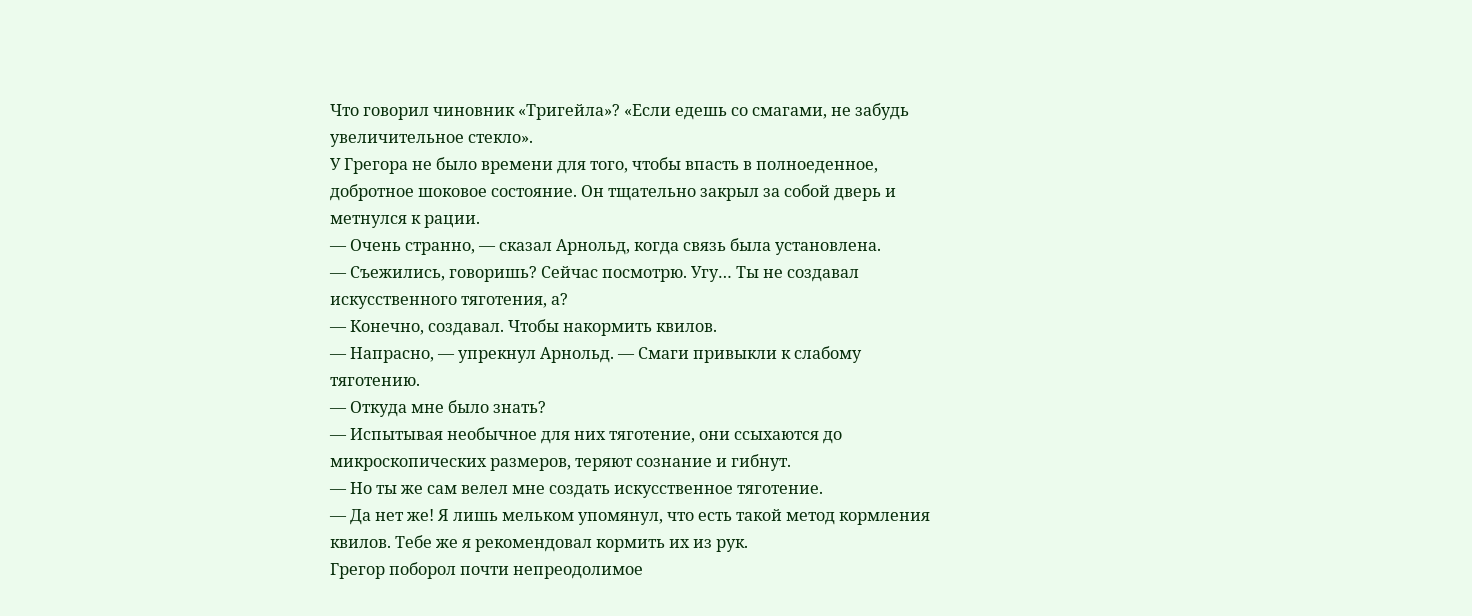Что говорил чиновник «Тригейла»? «Если едешь со смагами, не забудь увеличительное стекло».
У Грегора не было времени для того, чтобы впасть в полноеденное, добротное шоковое состояние. Он тщательно закрыл за собой дверь и метнулся к рации.
— Очень странно, — сказал Арнольд, когда связь была установлена.
— Съежились, говоришь? Сейчас посмотрю. Угу… Ты не создавал искусственного тяготения, а?
— Конечно, создавал. Чтобы накормить квилов.
— Напрасно, — упрекнул Арнольд. — Смаги привыкли к слабому тяготению.
— Откуда мне было знать?
— Испытывая необычное для них тяготение, они ссыхаются до микроскопических размеров, теряют сознание и гибнут.
— Но ты же сам велел мне создать искусственное тяготение.
— Да нет же! Я лишь мельком упомянул, что есть такой метод кормления квилов. Тебе же я рекомендовал кормить их из рук.
Грегор поборол почти непреодолимое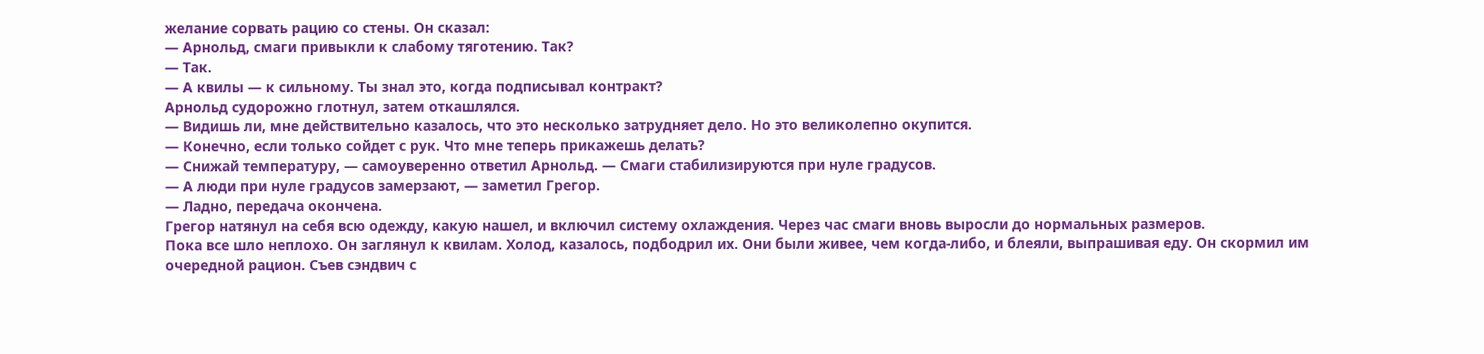желание сорвать рацию со стены. Он сказал:
— Арнольд, смаги привыкли к слабому тяготению. Так?
— Так.
— А квилы — к сильному. Ты знал это, когда подписывал контракт?
Арнольд судорожно глотнул, затем откашлялся.
— Видишь ли, мне действительно казалось, что это несколько затрудняет дело. Но это великолепно окупится.
— Конечно, если только сойдет с рук. Что мне теперь прикажешь делать?
— Снижай температуру, — самоуверенно ответил Арнольд. — Смаги стабилизируются при нуле градусов.
— А люди при нуле градусов замерзают, — заметил Грегор.
— Ладно, передача окончена.
Грегор натянул на себя всю одежду, какую нашел, и включил систему охлаждения. Через час смаги вновь выросли до нормальных размеров.
Пока все шло неплохо. Он заглянул к квилам. Холод, казалось, подбодрил их. Они были живее, чем когда-либо, и блеяли, выпрашивая еду. Он скормил им очередной рацион. Съев сэндвич с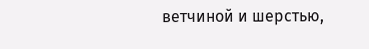ветчиной и шерстью,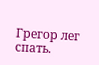Грегор лег спать.